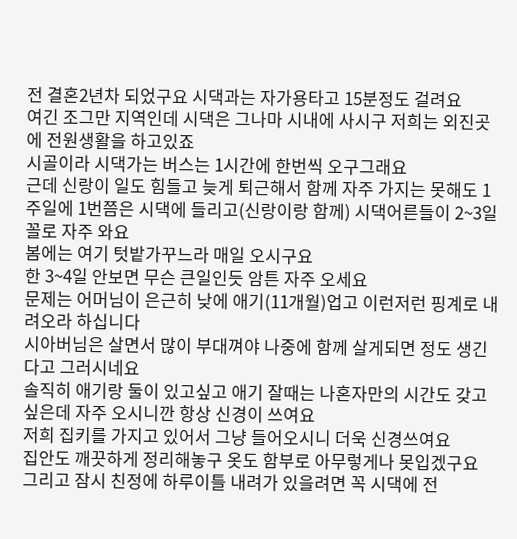전 결혼2년차 되었구요 시댁과는 자가용타고 15분정도 걸려요
여긴 조그만 지역인데 시댁은 그나마 시내에 사시구 저희는 외진곳에 전원생활을 하고있죠
시골이라 시댁가는 버스는 1시간에 한번씩 오구그래요
근데 신랑이 일도 힘들고 늦게 퇴근해서 함께 자주 가지는 못해도 1주일에 1번쯤은 시댁에 들리고(신랑이랑 함께) 시댁어른들이 2~3일 꼴로 자주 와요
봄에는 여기 텃밭가꾸느라 매일 오시구요
한 3~4일 안보면 무슨 큰일인듯 암튼 자주 오세요
문제는 어머님이 은근히 낮에 애기(11개월)업고 이런저런 핑계로 내려오라 하십니다
시아버님은 살면서 많이 부대껴야 나중에 함께 살게되면 정도 생긴다고 그러시네요
솔직히 애기랑 둘이 있고싶고 애기 잘때는 나혼자만의 시간도 갖고 싶은데 자주 오시니깐 항상 신경이 쓰여요
저희 집키를 가지고 있어서 그냥 들어오시니 더욱 신경쓰여요
집안도 깨끗하게 정리해놓구 옷도 함부로 아무렇게나 못입겠구요
그리고 잠시 친정에 하루이틀 내려가 있을려면 꼭 시댁에 전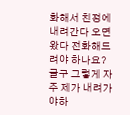화해서 친정에 내려간다 오면 왔다 전화해드려야 하나요?
글구 그렇게 자주 제가 내려가야하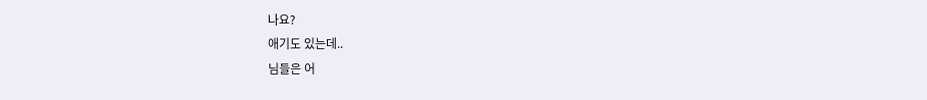나요?
애기도 있는데..
님들은 어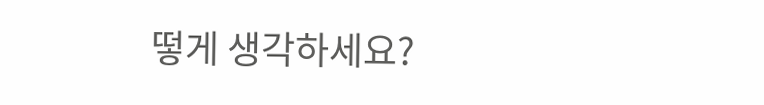떻게 생각하세요?